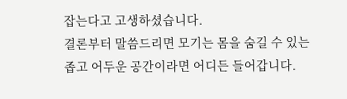잡는다고 고생하셨습니다.
결론부터 말씀드리면 모기는 몸을 숨길 수 있는 좁고 어두운 공간이라면 어디든 들어갑니다.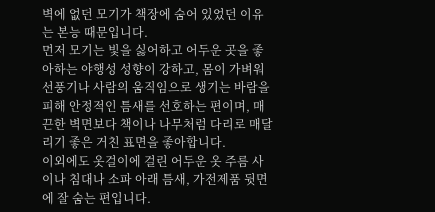벽에 없던 모기가 책장에 숨어 있었던 이유는 본능 때문입니다.
먼저 모기는 빛을 싫어하고 어두운 곳을 좋아하는 야행성 성향이 강하고, 몸이 가벼워 선풍기나 사람의 움직임으로 생기는 바람을 피해 안정적인 틈새를 선호하는 편이며, 매끈한 벽면보다 책이나 나무처럼 다리로 매달리기 좋은 거친 표면을 좋아합니다.
이외에도 옷걸이에 걸린 어두운 옷 주름 사이나 침대나 소파 아래 틈새, 가전제품 뒷면에 잘 숨는 편입니다.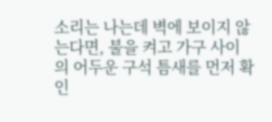소리는 나는데 벽에 보이지 않는다면, 불을 켜고 가구 사이의 어두운 구석 틈새를 먼저 확인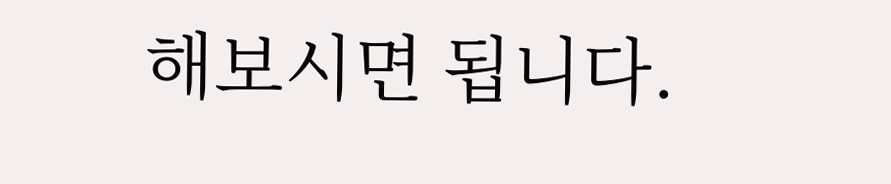해보시면 됩니다.